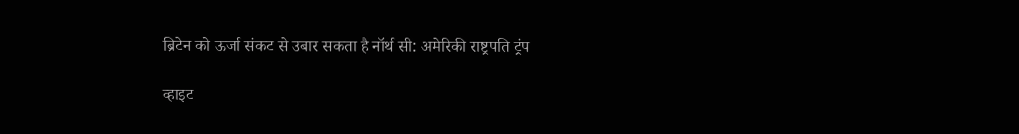ब्रिटेन को ऊर्जा संकट से उबार सकता है नॉर्थ सी: अमेरिकी राष्ट्रपति ट्रंप

व्हाइट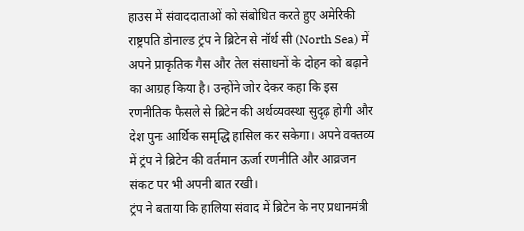हाउस में संवाददाताओं को संबोधित करते हुए अमेरिकी राष्ट्रपति डोनाल्ड ट्रंप ने ब्रिटेन से नॉर्थ सी (North Sea) में अपने प्राकृतिक गैस और तेल संसाधनों के दोहन को बढ़ाने का आग्रह किया है। उन्होंने जोर देकर कहा कि इस रणनीतिक फैसले से ब्रिटेन की अर्थव्यवस्था सुदृढ़ होगी और देश पुनः आर्थिक समृद्धि हासिल कर सकेगा। अपने वक्तव्य में ट्रंप ने ब्रिटेन की वर्तमान ऊर्जा रणनीति और आव्रजन संकट पर भी अपनी बात रखी।
ट्रंप ने बताया कि हालिया संवाद में ब्रिटेन के नए प्रधानमंत्री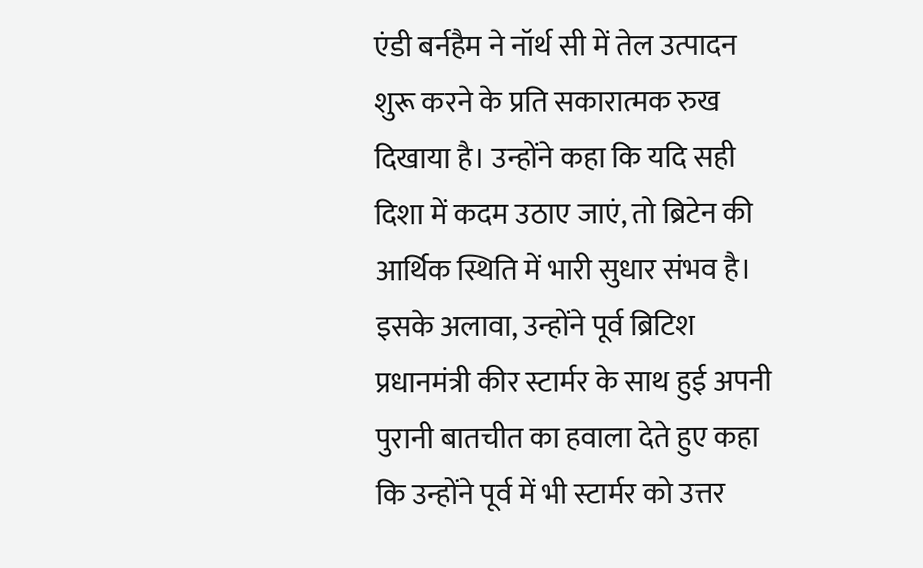एंडी बर्नहैम ने नॉर्थ सी में तेल उत्पादन शुरू करने के प्रति सकारात्मक रुख दिखाया है। उन्होंने कहा कि यदि सही दिशा में कदम उठाए जाएं, तो ब्रिटेन की आर्थिक स्थिति में भारी सुधार संभव है। इसके अलावा, उन्होंने पूर्व ब्रिटिश प्रधानमंत्री कीर स्टार्मर के साथ हुई अपनी पुरानी बातचीत का हवाला देते हुए कहा कि उन्होंने पूर्व में भी स्टार्मर को उत्तर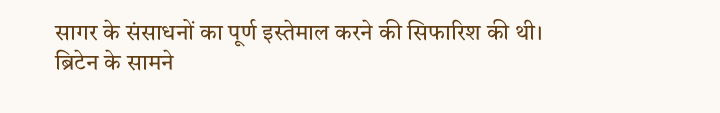सागर के संसाधनों का पूर्ण इस्तेमाल करने की सिफारिश की थी।
ब्रिटेन के सामने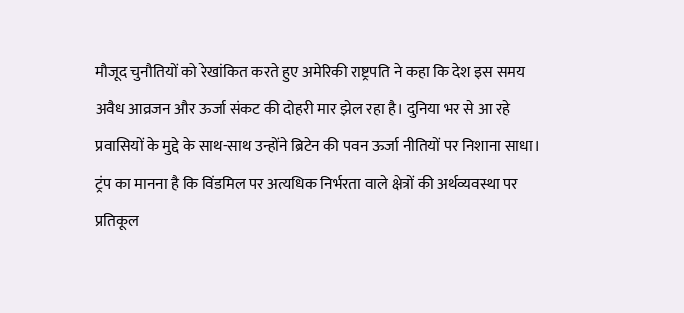मौजूद चुनौतियों को रेखांकित करते हुए अमेरिकी राष्ट्रपति ने कहा कि देश इस समय अवैध आव्रजन और ऊर्जा संकट की दोहरी मार झेल रहा है। दुनिया भर से आ रहे प्रवासियों के मुद्दे के साथ-साथ उन्होंने ब्रिटेन की पवन ऊर्जा नीतियों पर निशाना साधा। ट्रंप का मानना है कि विंडमिल पर अत्यधिक निर्भरता वाले क्षेत्रों की अर्थव्यवस्था पर प्रतिकूल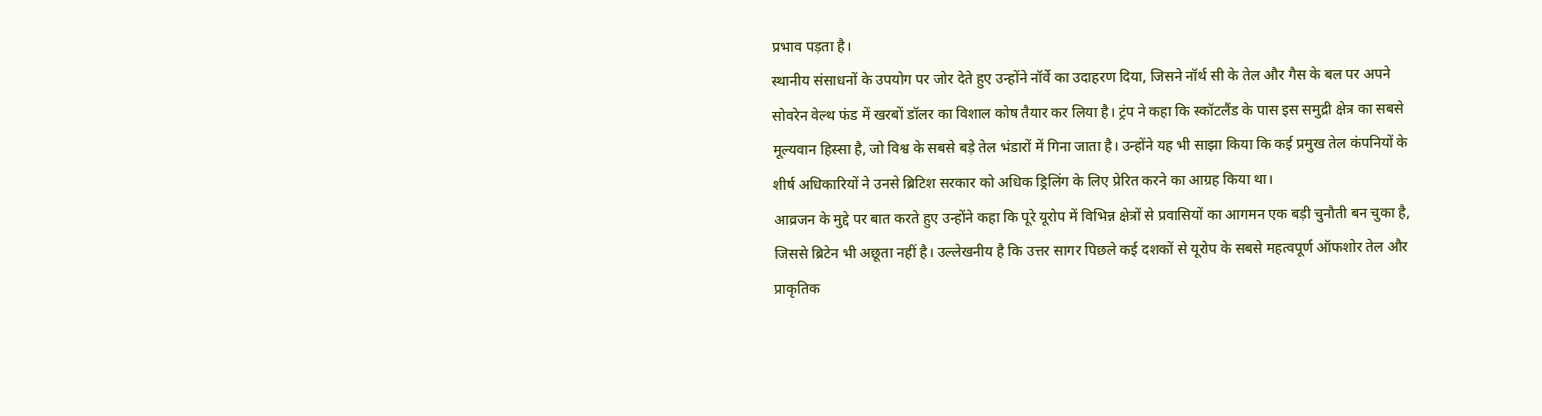प्रभाव पड़ता है।
स्थानीय संसाधनों के उपयोग पर जोर देते हुए उन्होंने नॉर्वे का उदाहरण दिया, जिसने नॉर्थ सी के तेल और गैस के बल पर अपने सोवरेन वेल्थ फंड में खरबों डॉलर का विशाल कोष तैयार कर लिया है। ट्रंप ने कहा कि स्कॉटलैंड के पास इस समुद्री क्षेत्र का सबसे मूल्यवान हिस्सा है, जो विश्व के सबसे बड़े तेल भंडारों में गिना जाता है। उन्होंने यह भी साझा किया कि कई प्रमुख तेल कंपनियों के शीर्ष अधिकारियों ने उनसे ब्रिटिश सरकार को अधिक ड्रिलिंग के लिए प्रेरित करने का आग्रह किया था।
आव्रजन के मुद्दे पर बात करते हुए उन्होंने कहा कि पूरे यूरोप में विभिन्न क्षेत्रों से प्रवासियों का आगमन एक बड़ी चुनौती बन चुका है, जिससे ब्रिटेन भी अछूता नहीं है। उल्लेखनीय है कि उत्तर सागर पिछले कई दशकों से यूरोप के सबसे महत्वपूर्ण ऑफशोर तेल और प्राकृतिक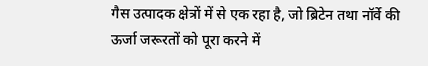गैस उत्पादक क्षेत्रों में से एक रहा है, जो ब्रिटेन तथा नॉर्वे की ऊर्जा जरूरतों को पूरा करने में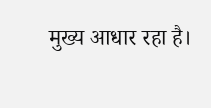मुख्य आधार रहा है।